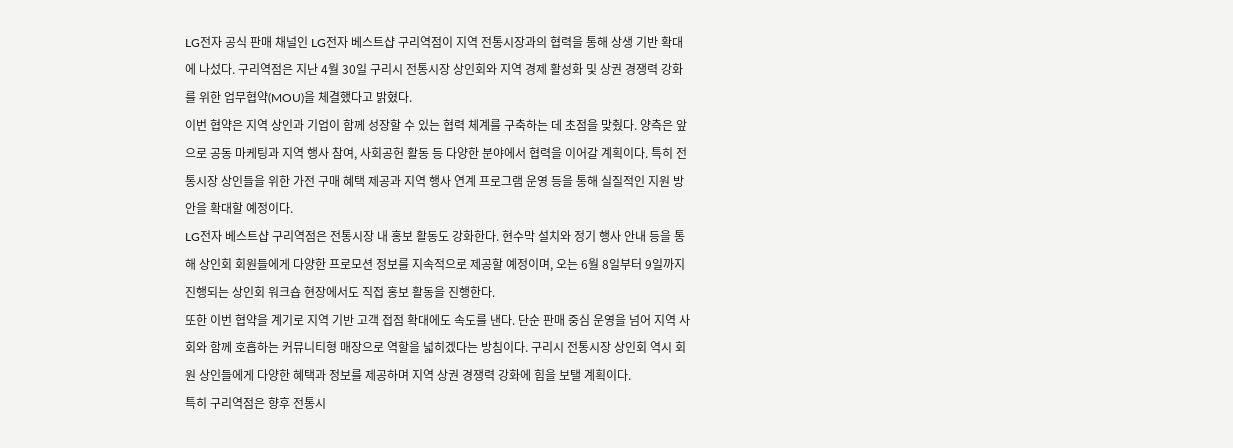LG전자 공식 판매 채널인 LG전자 베스트샵 구리역점이 지역 전통시장과의 협력을 통해 상생 기반 확대에 나섰다. 구리역점은 지난 4월 30일 구리시 전통시장 상인회와 지역 경제 활성화 및 상권 경쟁력 강화를 위한 업무협약(MOU)을 체결했다고 밝혔다.
이번 협약은 지역 상인과 기업이 함께 성장할 수 있는 협력 체계를 구축하는 데 초점을 맞췄다. 양측은 앞으로 공동 마케팅과 지역 행사 참여, 사회공헌 활동 등 다양한 분야에서 협력을 이어갈 계획이다. 특히 전통시장 상인들을 위한 가전 구매 혜택 제공과 지역 행사 연계 프로그램 운영 등을 통해 실질적인 지원 방안을 확대할 예정이다.
LG전자 베스트샵 구리역점은 전통시장 내 홍보 활동도 강화한다. 현수막 설치와 정기 행사 안내 등을 통해 상인회 회원들에게 다양한 프로모션 정보를 지속적으로 제공할 예정이며, 오는 6월 8일부터 9일까지 진행되는 상인회 워크숍 현장에서도 직접 홍보 활동을 진행한다.
또한 이번 협약을 계기로 지역 기반 고객 접점 확대에도 속도를 낸다. 단순 판매 중심 운영을 넘어 지역 사회와 함께 호흡하는 커뮤니티형 매장으로 역할을 넓히겠다는 방침이다. 구리시 전통시장 상인회 역시 회원 상인들에게 다양한 혜택과 정보를 제공하며 지역 상권 경쟁력 강화에 힘을 보탤 계획이다.
특히 구리역점은 향후 전통시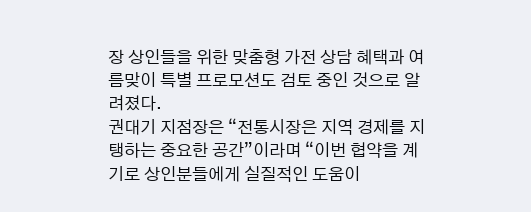장 상인들을 위한 맞춤형 가전 상담 혜택과 여름맞이 특별 프로모션도 검토 중인 것으로 알려졌다.
권대기 지점장은 “전통시장은 지역 경제를 지탱하는 중요한 공간”이라며 “이번 협약을 계기로 상인분들에게 실질적인 도움이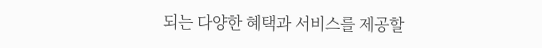되는 다양한 혜택과 서비스를 제공할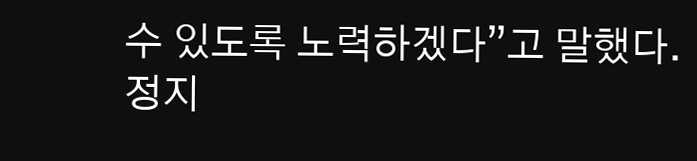수 있도록 노력하겠다”고 말했다.
정지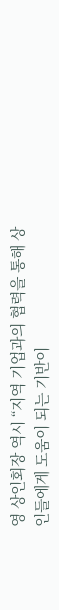영 상인회장 역시 “지역 기업과의 협력을 통해 상인들에게 도움이 되는 기반이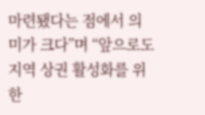마련됐다는 점에서 의미가 크다”며 “앞으로도 지역 상권 활성화를 위한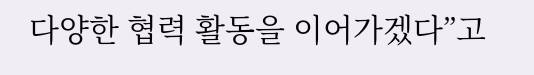다양한 협력 활동을 이어가겠다”고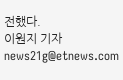전했다.
이원지 기자 news21g@etnews.com